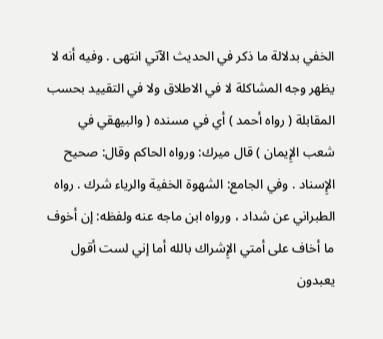الخفي بدلالة ما ذكر في الحديث الآتي انتهى . وفيه أنه لا يظهر وجه المشاكلة لا في الاطلاق ولا في التقييد بحسب المقابلة ( رواه أحمد ) أي في مسنده ( والبيهقي في شعب الإِيمان ) قال ميرك: ورواه الحاكم وقال: صحيح الإِسناد . وفي الجامع: الشهوة الخفية والرياء شرك . رواه الطبراني عن شداد ، ورواه ابن ماجه عنه ولفظه: إن أخوف ما أخاف على أمتي الإِشراك بالله أما إني لست أقول يعبدون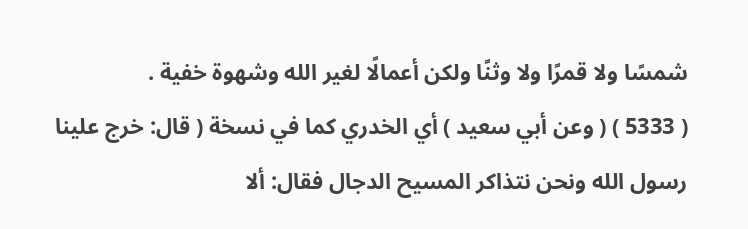شمسًا ولا قمرًا ولا وثنًا ولكن أعمالًا لغير الله وشهوة خفية .
( 5333 ) ( وعن أبي سعيد ) أي الخدري كما في نسخة ( قال: خرج علينا رسول الله ونحن نتذاكر المسيح الدجال فقال: ألا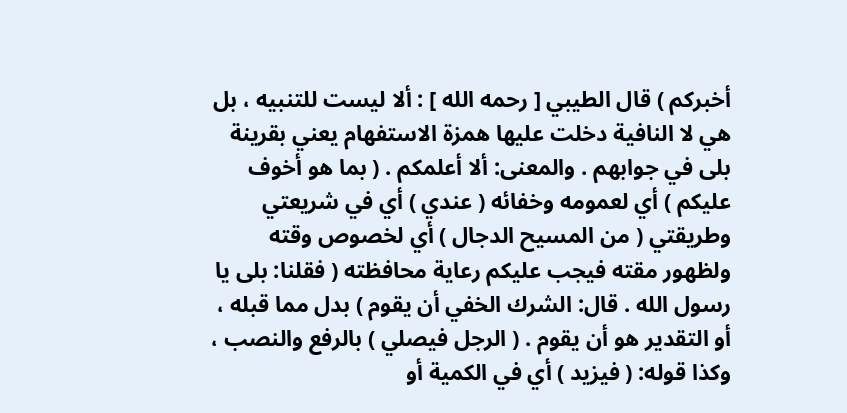أخبركم ) قال الطيبي [ رحمه الله ] : ألا ليست للتنبيه ، بل هي لا النافية دخلت عليها همزة الاستفهام يعني بقرينة بلى في جوابهم . والمعنى: ألا أعلمكم . ( بما هو أخوف عليكم ) أي لعمومه وخفائه ( عندي ) أي في شريعتي وطريقتي ( من المسيح الدجال ) أي لخصوص وقته ولظهور مقته فيجب عليكم رعاية محافظته ( فقلنا: بلى يا رسول الله . قال: الشرك الخفي أن يقوم ) بدل مما قبله ، أو التقدير هو أن يقوم . ( الرجل فيصلي ) بالرفع والنصب ، وكذا قوله: ( فيزيد ) أي في الكمية أو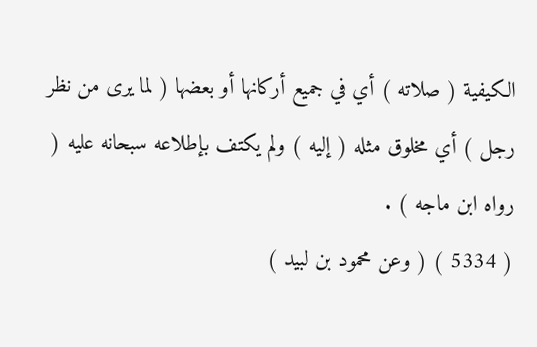الكيفية ( صلاته ) أي في جميع أركانها أو بعضها ( لما يرى من نظر رجل ) أي مخلوق مثله ( إليه ) ولم يكتف بإطلاعه سبحانه عليه ( رواه ابن ماجه ) .
( 5334 ) ( وعن محمود بن لبيد )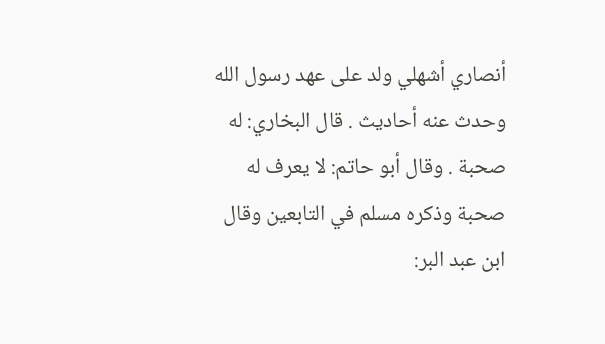أنصاري أشهلي ولد على عهد رسول الله وحدث عنه أحاديث . قال البخاري: له صحبة . وقال أبو حاتم: لا يعرف له صحبة وذكره مسلم في التابعين وقال ابن عبد البر: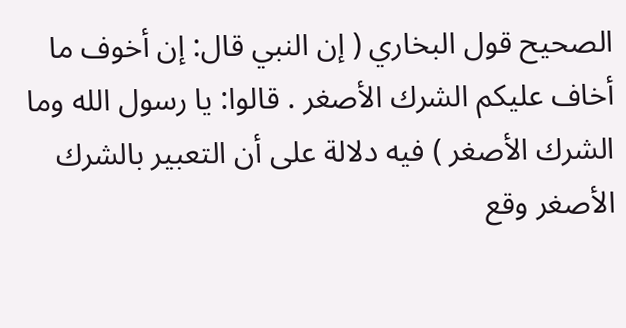الصحيح قول البخاري ( إن النبي قال: إن أخوف ما أخاف عليكم الشرك الأصغر . قالوا: يا رسول الله وما الشرك الأصغر ) فيه دلالة على أن التعبير بالشرك الأصغر وقع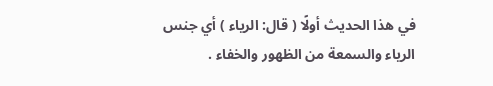في هذا الحديث أولًا ( قال: الرياء ) أي جنس الرياء والسمعة من الظهور والخفاء .